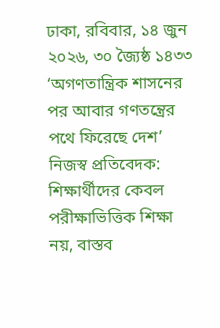ঢাকা, রবিবার, ১৪ জুন ২০২৬, ৩০ জ্যৈষ্ঠ ১৪৩৩
‘অগণতান্ত্রিক শাসনের পর আবার গণতন্ত্রের পথে ফিরেছে দেশ’
নিজস্ব প্রতিবেদক: শিক্ষার্থীদের কেবল পরীক্ষাভিত্তিক শিক্ষা নয়, বাস্তব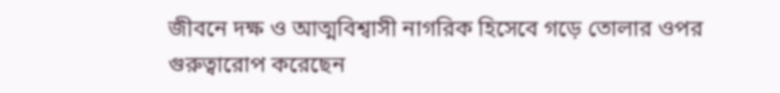জীবনে দক্ষ ও আত্মবিশ্বাসী নাগরিক হিসেবে গড়ে তোলার ওপর গুরুত্বারোপ করেছেন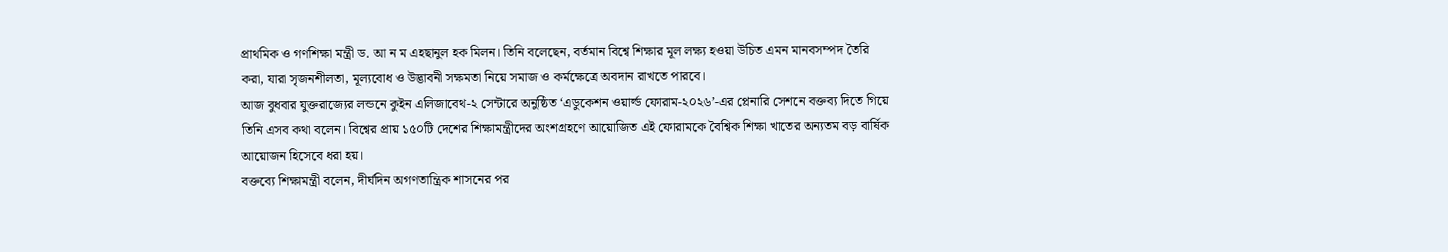প্রাথমিক ও গণশিক্ষা মন্ত্রী ড. আ ন ম এহছানুল হক মিলন। তিনি বলেছেন, বর্তমান বিশ্বে শিক্ষার মূল লক্ষ্য হওয়া উচিত এমন মানবসম্পদ তৈরি করা, যারা সৃজনশীলতা, মূল্যবোধ ও উদ্ভাবনী সক্ষমতা নিয়ে সমাজ ও কর্মক্ষেত্রে অবদান রাখতে পারবে।
আজ বুধবার যুক্তরাজ্যের লন্ডনে কুইন এলিজাবেথ-২ সেন্টারে অনুষ্ঠিত ‘এডুকেশন ওয়ার্ল্ড ফোরাম-২০২৬’-এর প্লেনারি সেশনে বক্তব্য দিতে গিয়ে তিনি এসব কথা বলেন। বিশ্বের প্রায় ১৫০টি দেশের শিক্ষামন্ত্রীদের অংশগ্রহণে আয়োজিত এই ফোরামকে বৈশ্বিক শিক্ষা খাতের অন্যতম বড় বার্ষিক আয়োজন হিসেবে ধরা হয়।
বক্তব্যে শিক্ষামন্ত্রী বলেন, দীর্ঘদিন অগণতান্ত্রিক শাসনের পর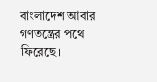বাংলাদেশ আবার গণতন্ত্রের পথে ফিরেছে।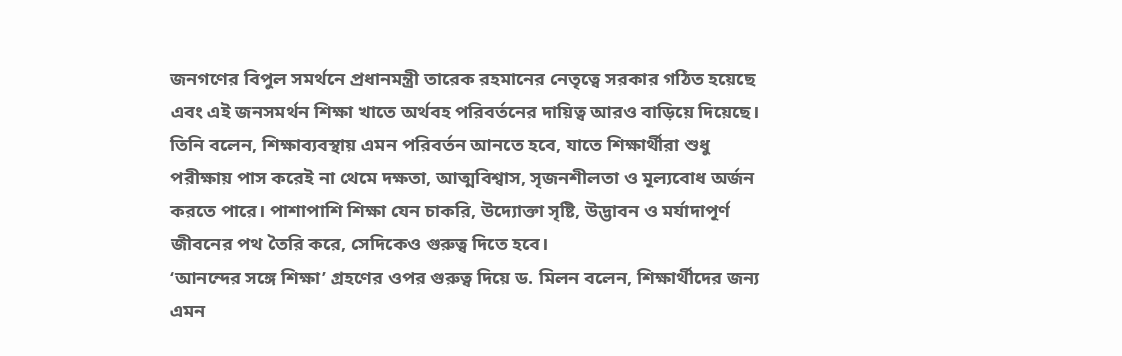জনগণের বিপুল সমর্থনে প্রধানমন্ত্রী তারেক রহমানের নেতৃত্বে সরকার গঠিত হয়েছে এবং এই জনসমর্থন শিক্ষা খাতে অর্থবহ পরিবর্তনের দায়িত্ব আরও বাড়িয়ে দিয়েছে।
তিনি বলেন, শিক্ষাব্যবস্থায় এমন পরিবর্তন আনতে হবে, যাতে শিক্ষার্থীরা শুধু পরীক্ষায় পাস করেই না থেমে দক্ষতা, আত্মবিশ্বাস, সৃজনশীলতা ও মূল্যবোধ অর্জন করতে পারে। পাশাপাশি শিক্ষা যেন চাকরি, উদ্যোক্তা সৃষ্টি, উদ্ভাবন ও মর্যাদাপূর্ণ জীবনের পথ তৈরি করে, সেদিকেও গুরুত্ব দিতে হবে।
‘আনন্দের সঙ্গে শিক্ষা’ গ্রহণের ওপর গুরুত্ব দিয়ে ড. মিলন বলেন, শিক্ষার্থীদের জন্য এমন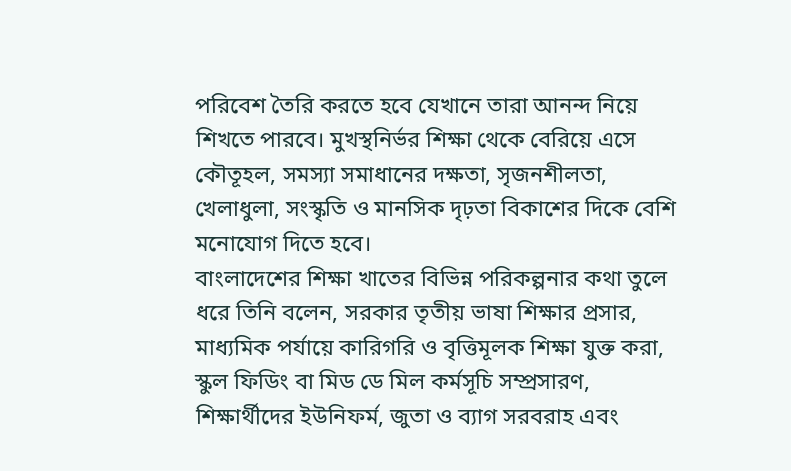পরিবেশ তৈরি করতে হবে যেখানে তারা আনন্দ নিয়ে শিখতে পারবে। মুখস্থনির্ভর শিক্ষা থেকে বেরিয়ে এসে কৌতূহল, সমস্যা সমাধানের দক্ষতা, সৃজনশীলতা, খেলাধুলা, সংস্কৃতি ও মানসিক দৃঢ়তা বিকাশের দিকে বেশি মনোযোগ দিতে হবে।
বাংলাদেশের শিক্ষা খাতের বিভিন্ন পরিকল্পনার কথা তুলে ধরে তিনি বলেন, সরকার তৃতীয় ভাষা শিক্ষার প্রসার, মাধ্যমিক পর্যায়ে কারিগরি ও বৃত্তিমূলক শিক্ষা যুক্ত করা, স্কুল ফিডিং বা মিড ডে মিল কর্মসূচি সম্প্রসারণ, শিক্ষার্থীদের ইউনিফর্ম, জুতা ও ব্যাগ সরবরাহ এবং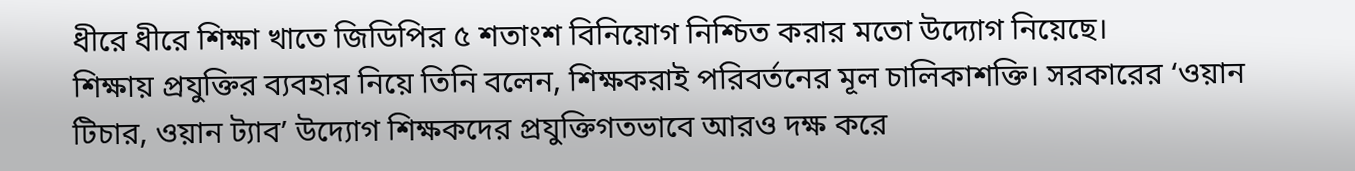ধীরে ধীরে শিক্ষা খাতে জিডিপির ৫ শতাংশ বিনিয়োগ নিশ্চিত করার মতো উদ্যোগ নিয়েছে।
শিক্ষায় প্রযুক্তির ব্যবহার নিয়ে তিনি বলেন, শিক্ষকরাই পরিবর্তনের মূল চালিকাশক্তি। সরকারের ‘ওয়ান টিচার, ওয়ান ট্যাব’ উদ্যোগ শিক্ষকদের প্রযুক্তিগতভাবে আরও দক্ষ করে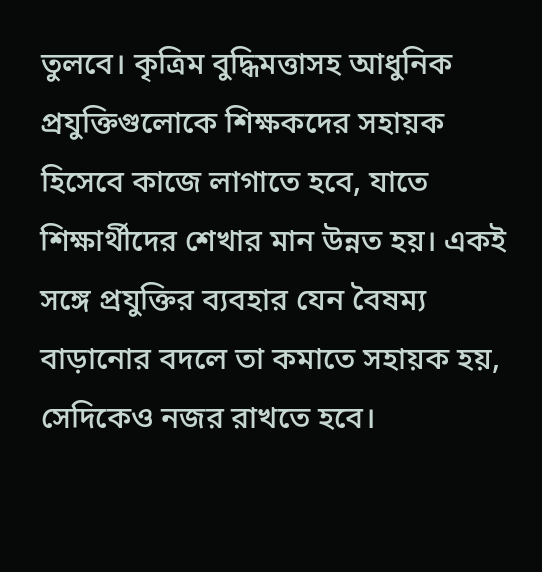তুলবে। কৃত্রিম বুদ্ধিমত্তাসহ আধুনিক প্রযুক্তিগুলোকে শিক্ষকদের সহায়ক হিসেবে কাজে লাগাতে হবে, যাতে শিক্ষার্থীদের শেখার মান উন্নত হয়। একই সঙ্গে প্রযুক্তির ব্যবহার যেন বৈষম্য বাড়ানোর বদলে তা কমাতে সহায়ক হয়, সেদিকেও নজর রাখতে হবে।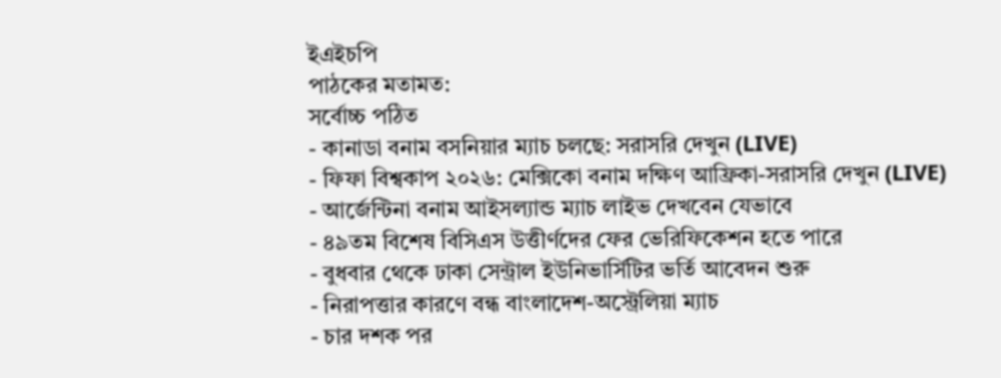ইএইচপি
পাঠকের মতামত:
সর্বোচ্চ পঠিত
- কানাডা বনাম বসনিয়ার ম্যাচ চলছে: সরাসরি দেখুন (LIVE)
- ফিফা বিশ্বকাপ ২০২৬: মেক্সিকো বনাম দক্ষিণ আফ্রিকা-সরাসরি দেখুন (LIVE)
- আর্জেন্টিনা বনাম আইসল্যান্ড ম্যাচ লাইভ দেখবেন যেভাবে
- ৪৯তম বিশেষ বিসিএস উত্তীর্ণদের ফের ভেরিফিকেশন হতে পারে
- বুধবার থেকে ঢাকা সেন্ট্রাল ইউনিভার্সিটির ভর্তি আবেদন শুরু
- নিরাপত্তার কারণে বন্ধ বাংলাদেশ-অস্ট্রেলিয়া ম্যাচ
- চার দশক পর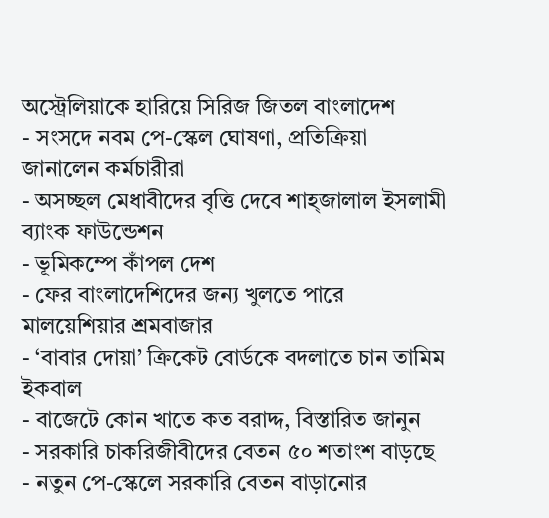অস্ট্রেলিয়াকে হারিয়ে সিরিজ জিতল বাংলাদেশ
- সংসদে নবম পে-স্কেল ঘোষণা, প্রতিক্রিয়া জানালেন কর্মচারীরা
- অসচ্ছল মেধাবীদের বৃত্তি দেবে শাহ্জালাল ইসলামী ব্যাংক ফাউন্ডেশন
- ভূমিকম্পে কাঁপল দেশ
- ফের বাংলাদেশিদের জন্য খুলতে পারে মালয়েশিয়ার শ্রমবাজার
- ‘বাবার দোয়া’ ক্রিকেট বোর্ডকে বদলাতে চান তামিম ইকবাল
- বাজেটে কোন খাতে কত বরাদ্দ, বিস্তারিত জানুন
- সরকারি চাকরিজীবীদের বেতন ৫০ শতাংশ বাড়ছে
- নতুন পে-স্কেলে সরকারি বেতন বাড়ানোর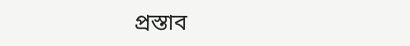প্রস্তাব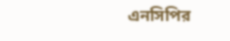এনসিপির